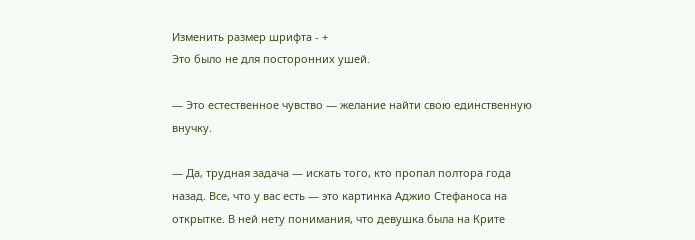Изменить размер шрифта - +
Это было не для посторонних ушей.

— Это естественное чувство — желание найти свою единственную внучку.

— Да, трудная задача — искать того, кто пропал полтора года назад. Все, что у вас есть — это картинка Аджио Стефаноса на открытке. В ней нету понимания, что девушка была на Крите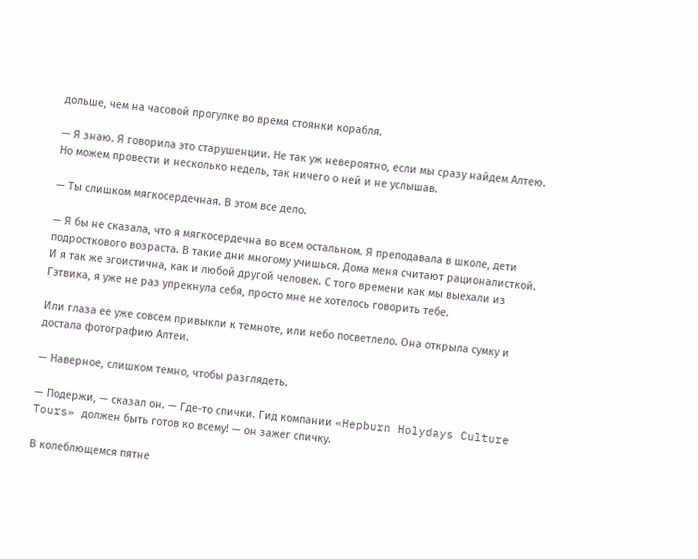дольше, чем на часовой прогулке во время стоянки корабля.

— Я знаю. Я говорила это старушенции. Не так уж невероятно, если мы сразу найдем Алтею. Но можем провести и несколько недель, так ничего о ней и не услышав.

— Ты слишком мягкосердечная. В этом все дело.

— Я бы не сказала, что я мягкосердечна во всем остальном. Я преподавала в школе, дети подросткового возраста. В такие дни многому учишься. Дома меня считают рационалисткой. И я так же эгоистична, как и любой другой человек. С того времени как мы выехали из Гэтвика, я уже не раз упрекнула себя, просто мне не хотелось говорить тебе.

Или глаза ее уже совсем привыкли к темноте, или небо посветлело. Она открыла сумку и достала фотографию Алтеи.

— Наверное, слишком темно, чтобы разглядеть.

— Подержи, — сказал он. — Где-то спички. Гид компании «Hepburn Holydays Culture Tours» должен быть готов ко всему! — он зажег спичку.

В колеблющемся пятне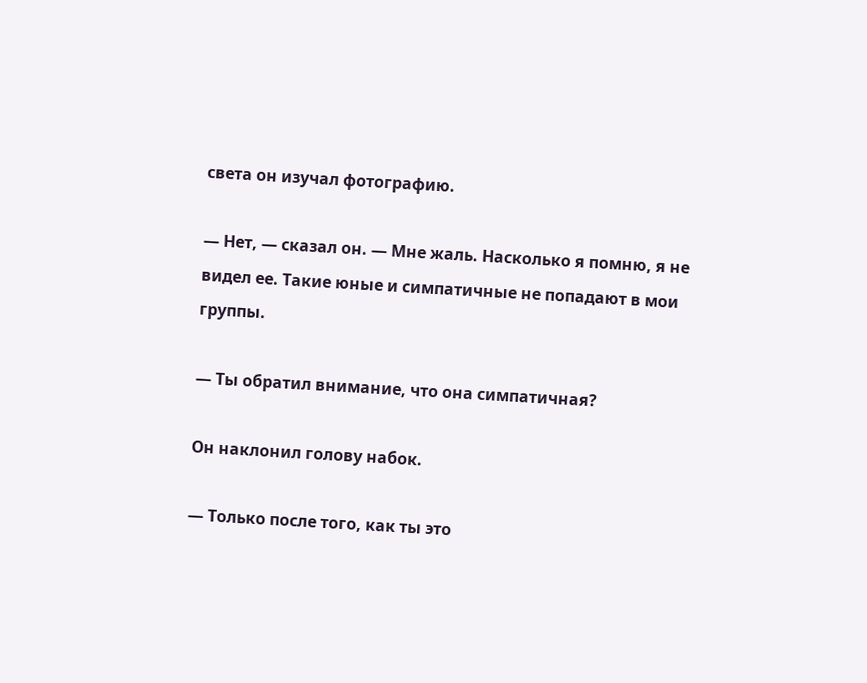света он изучал фотографию.

— Нет, — сказал он. — Мне жаль. Насколько я помню, я не видел ее. Такие юные и симпатичные не попадают в мои группы.

— Ты обратил внимание, что она симпатичная?

Он наклонил голову набок.

— Только после того, как ты это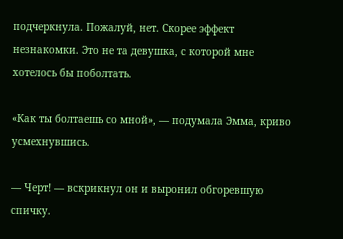подчеркнула. Пожалуй, нет. Скорее эффект незнакомки. Это не та девушка, с которой мне хотелось бы поболтать.

«Как ты болтаешь со мной», — подумала Эмма, криво усмехнувшись.

— Черт! — вскрикнул он и выронил обгоревшую спичку.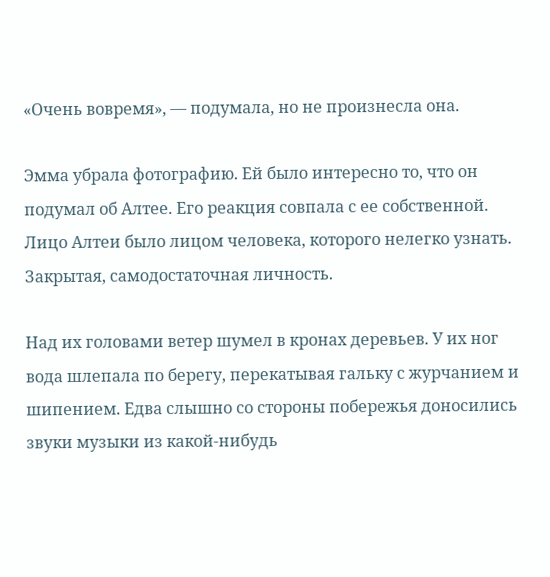«Очень вовремя», — подумала, но не произнесла она.

Эмма убрала фотографию. Ей было интересно то, что он подумал об Алтее. Его реакция совпала с ее собственной. Лицо Алтеи было лицом человека, которого нелегко узнать. Закрытая, самодостаточная личность.

Над их головами ветер шумел в кронах деревьев. У их ног вода шлепала по берегу, перекатывая гальку с журчанием и шипением. Едва слышно со стороны побережья доносились звуки музыки из какой-нибудь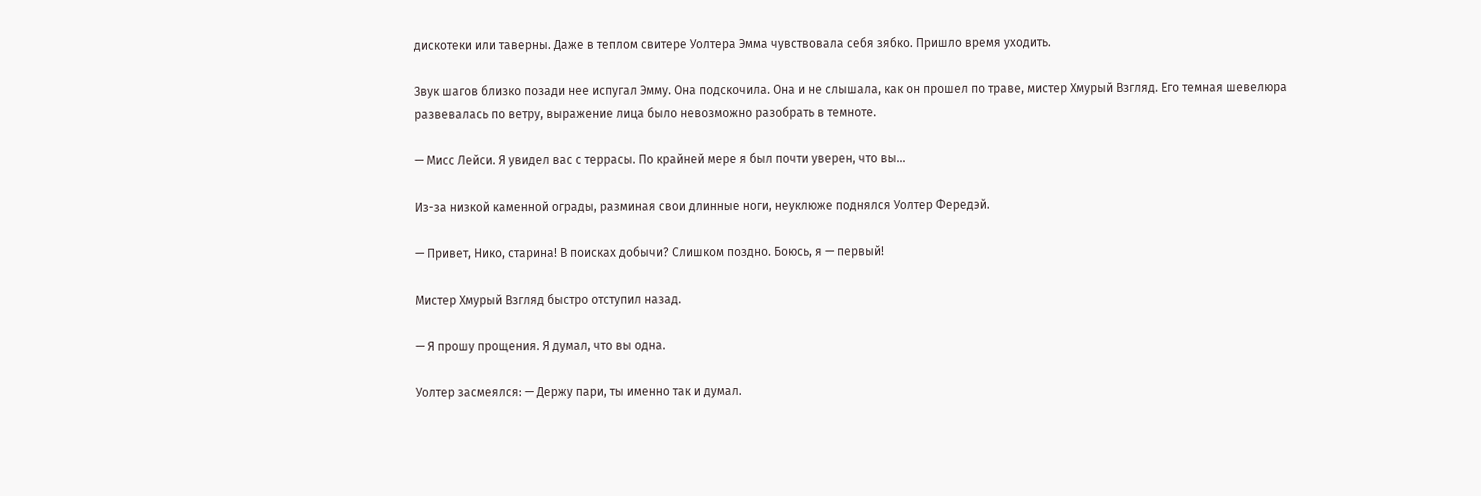дискотеки или таверны. Даже в теплом свитере Уолтера Эмма чувствовала себя зябко. Пришло время уходить.

Звук шагов близко позади нее испугал Эмму. Она подскочила. Она и не слышала, как он прошел по траве, мистер Хмурый Взгляд. Его темная шевелюра развевалась по ветру, выражение лица было невозможно разобрать в темноте.

— Мисс Лейси. Я увидел вас с террасы. По крайней мере я был почти уверен, что вы…

Из-за низкой каменной ограды, разминая свои длинные ноги, неуклюже поднялся Уолтер Фередэй.

— Привет, Нико, старина! В поисках добычи? Слишком поздно. Боюсь, я — первый!

Мистер Хмурый Взгляд быстро отступил назад.

— Я прошу прощения. Я думал, что вы одна.

Уолтер засмеялся: — Держу пари, ты именно так и думал.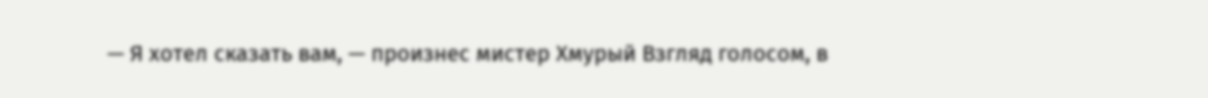— Я хотел сказать вам, — произнес мистер Хмурый Взгляд голосом, в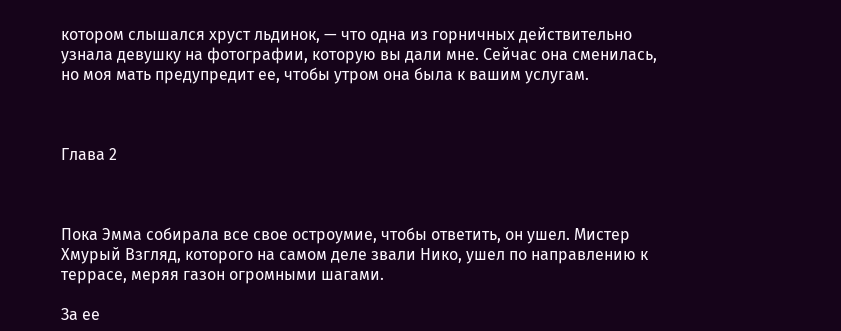котором слышался хруст льдинок, — что одна из горничных действительно узнала девушку на фотографии, которую вы дали мне. Сейчас она сменилась, но моя мать предупредит ее, чтобы утром она была к вашим услугам.



Глава 2



Пока Эмма собирала все свое остроумие, чтобы ответить, он ушел. Мистер Хмурый Взгляд, которого на самом деле звали Нико, ушел по направлению к террасе, меряя газон огромными шагами.

За ее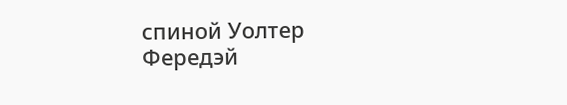спиной Уолтер Фередэй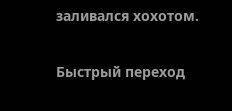заливался хохотом.

Быстрый переход